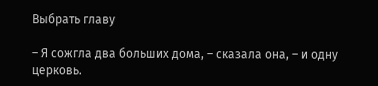Выбрать главу

– Я сожгла два больших дома, – сказала она, – и одну церковь.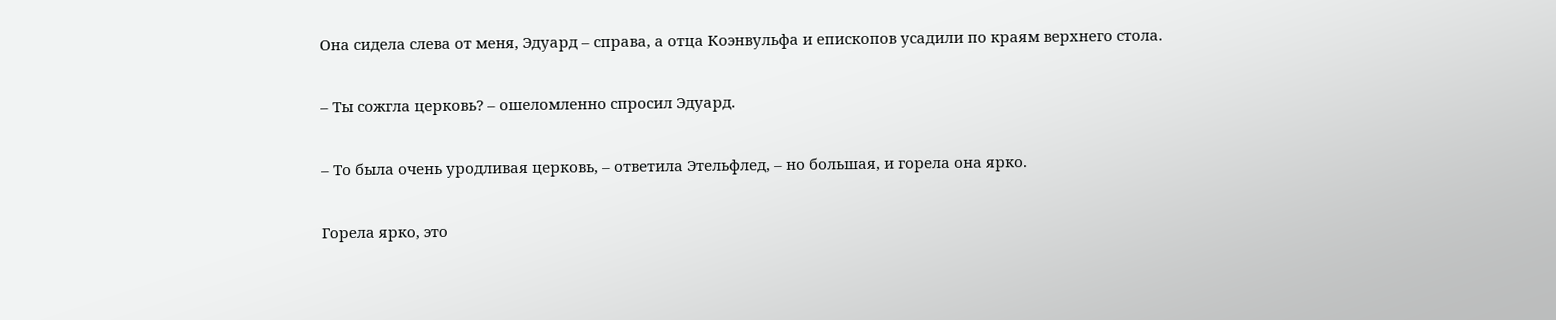Она сидела слева от меня, Эдуард – справа, а отца Коэнвульфа и епископов усадили по краям верхнего стола.

– Ты сожгла церковь? – ошеломленно спросил Эдуард.

– То была очень уродливая церковь, – ответила Этельфлед, – но большая, и горела она ярко.

Горела ярко, это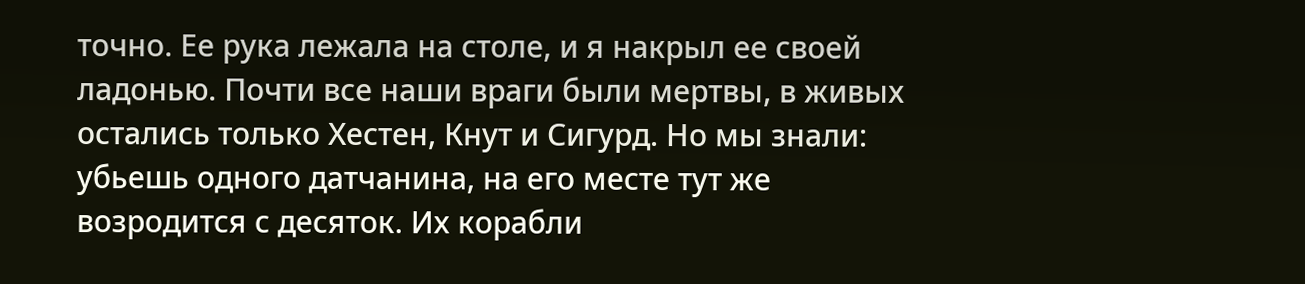точно. Ее рука лежала на столе, и я накрыл ее своей ладонью. Почти все наши враги были мертвы, в живых остались только Хестен, Кнут и Сигурд. Но мы знали: убьешь одного датчанина, на его месте тут же возродится с десяток. Их корабли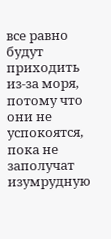все равно будут приходить из-за моря, потому что они не успокоятся, пока не заполучат изумрудную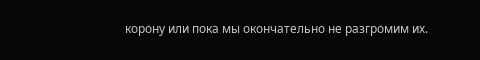корону или пока мы окончательно не разгромим их.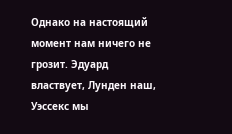Однако на настоящий момент нам ничего не грозит. Эдуард властвует, Лунден наш, Уэссекс мы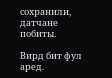сохранили, датчане побиты.

Вирд бит фул аред.